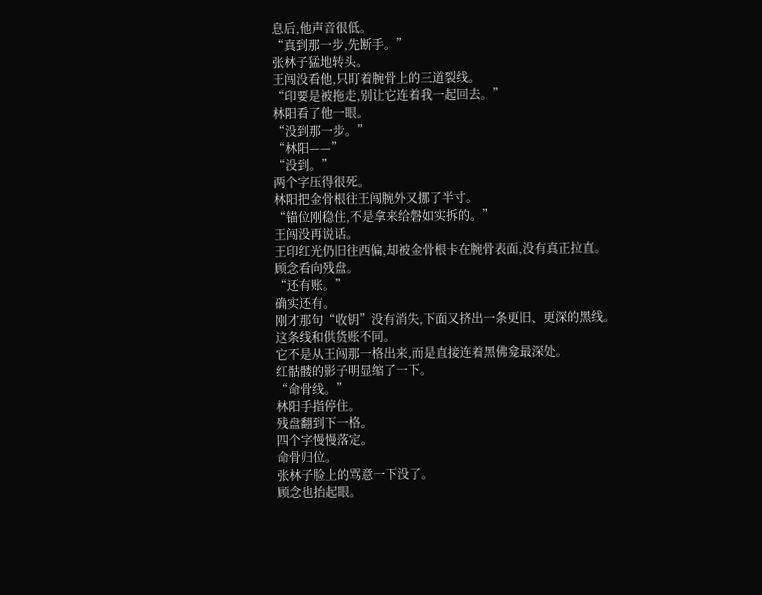息后,他声音很低。
“真到那一步,先断手。”
张林子猛地转头。
王闯没看他,只盯着腕骨上的三道裂线。
“印要是被拖走,别让它连着我一起回去。”
林阳看了他一眼。
“没到那一步。”
“林阳——”
“没到。”
两个字压得很死。
林阳把金骨根往王闯腕外又挪了半寸。
“锚位刚稳住,不是拿来给磐如实拆的。”
王闯没再说话。
王印红光仍旧往西偏,却被金骨根卡在腕骨表面,没有真正拉直。
顾念看向残盘。
“还有账。”
确实还有。
刚才那句“收钥”没有消失,下面又挤出一条更旧、更深的黑线。
这条线和供货账不同。
它不是从王闯那一格出来,而是直接连着黑佛龛最深处。
红骷髅的影子明显缩了一下。
“命骨线。”
林阳手指停住。
残盘翻到下一格。
四个字慢慢落定。
命骨归位。
张林子脸上的骂意一下没了。
顾念也抬起眼。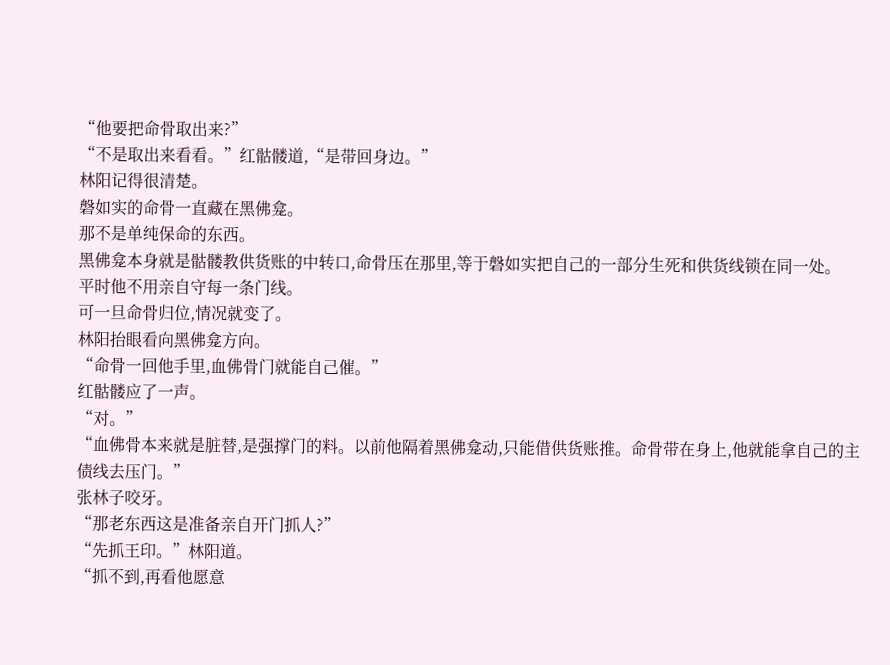“他要把命骨取出来?”
“不是取出来看看。”红骷髅道,“是带回身边。”
林阳记得很清楚。
磐如实的命骨一直藏在黑佛龛。
那不是单纯保命的东西。
黑佛龛本身就是骷髅教供货账的中转口,命骨压在那里,等于磐如实把自己的一部分生死和供货线锁在同一处。
平时他不用亲自守每一条门线。
可一旦命骨归位,情况就变了。
林阳抬眼看向黑佛龛方向。
“命骨一回他手里,血佛骨门就能自己催。”
红骷髅应了一声。
“对。”
“血佛骨本来就是脏替,是强撑门的料。以前他隔着黑佛龛动,只能借供货账推。命骨带在身上,他就能拿自己的主债线去压门。”
张林子咬牙。
“那老东西这是准备亲自开门抓人?”
“先抓王印。”林阳道。
“抓不到,再看他愿意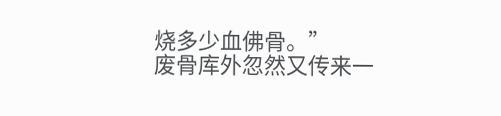烧多少血佛骨。”
废骨库外忽然又传来一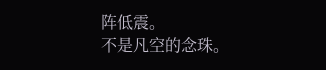阵低震。
不是凡空的念珠。